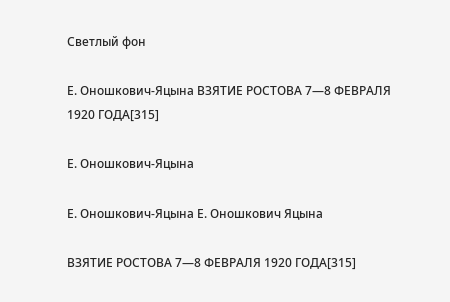Светлый фон

Е. Оношкович-Яцына ВЗЯТИЕ РОСТОВА 7—8 ФЕВРАЛЯ 1920 ГОДА[315]

Е. Оношкович-Яцына

Е. Оношкович-Яцына Е. Оношкович Яцына

ВЗЯТИЕ РОСТОВА 7—8 ФЕВРАЛЯ 1920 ГОДА[315]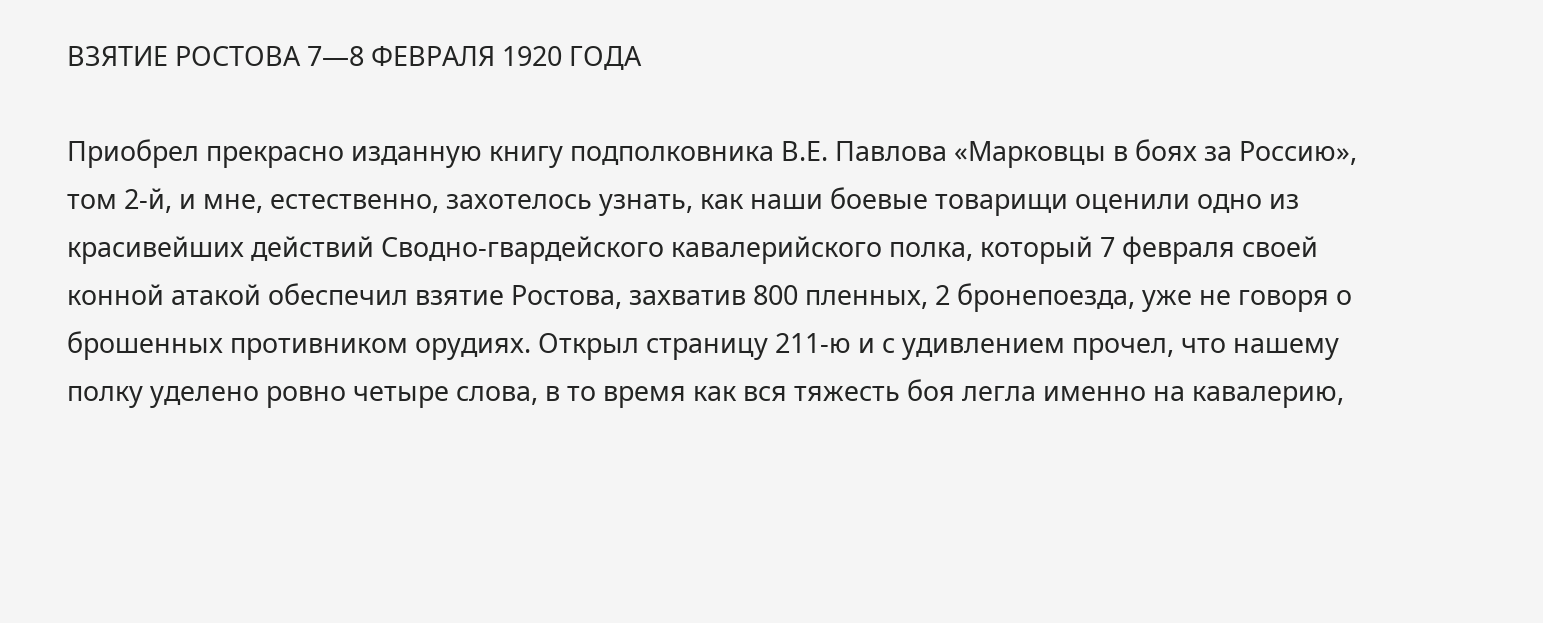ВЗЯТИЕ РОСТОВА 7—8 ФЕВРАЛЯ 1920 ГОДА

Приобрел прекрасно изданную книгу подполковника В.Е. Павлова «Марковцы в боях за Россию», том 2-й, и мне, естественно, захотелось узнать, как наши боевые товарищи оценили одно из красивейших действий Сводно-гвардейского кавалерийского полка, который 7 февраля своей конной атакой обеспечил взятие Ростова, захватив 800 пленных, 2 бронепоезда, уже не говоря о брошенных противником орудиях. Открыл страницу 211-ю и с удивлением прочел, что нашему полку уделено ровно четыре слова, в то время как вся тяжесть боя легла именно на кавалерию,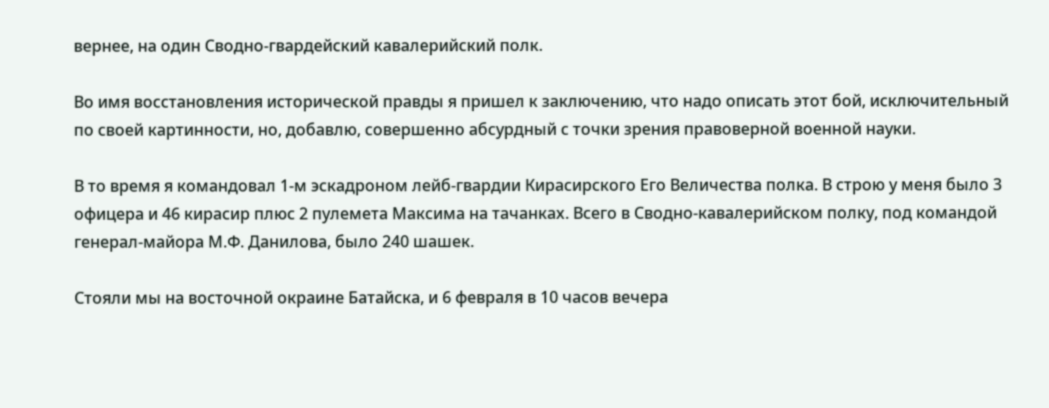вернее, на один Сводно-гвардейский кавалерийский полк.

Во имя восстановления исторической правды я пришел к заключению, что надо описать этот бой, исключительный по своей картинности, но, добавлю, совершенно абсурдный с точки зрения правоверной военной науки.

В то время я командовал 1-м эскадроном лейб-гвардии Кирасирского Его Величества полка. В строю у меня было 3 офицера и 46 кирасир плюс 2 пулемета Максима на тачанках. Всего в Сводно-кавалерийском полку, под командой генерал-майора М.Ф. Данилова, было 240 шашек.

Стояли мы на восточной окраине Батайска, и 6 февраля в 10 часов вечера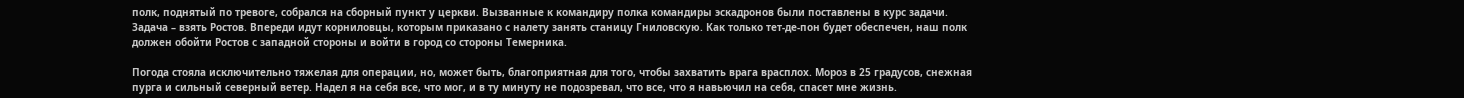полк, поднятый по тревоге, собрался на сборный пункт у церкви. Вызванные к командиру полка командиры эскадронов были поставлены в курс задачи. Задача – взять Ростов. Впереди идут корниловцы, которым приказано с налету занять станицу Гниловскую. Как только тет-де-пон будет обеспечен, наш полк должен обойти Ростов с западной стороны и войти в город со стороны Темерника.

Погода стояла исключительно тяжелая для операции, но, может быть, благоприятная для того, чтобы захватить врага врасплох. Мороз в 25 градусов, снежная пурга и сильный северный ветер. Надел я на себя все, что мог, и в ту минуту не подозревал, что все, что я навьючил на себя, спасет мне жизнь.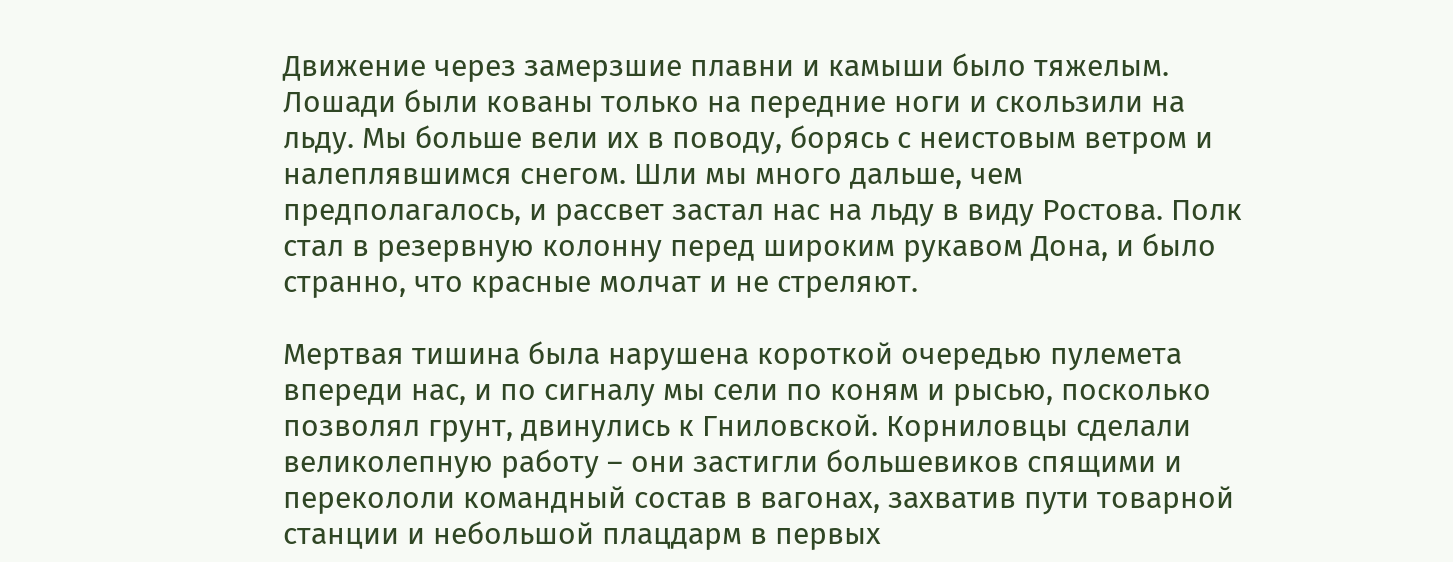Движение через замерзшие плавни и камыши было тяжелым. Лошади были кованы только на передние ноги и скользили на льду. Мы больше вели их в поводу, борясь с неистовым ветром и налеплявшимся снегом. Шли мы много дальше, чем предполагалось, и рассвет застал нас на льду в виду Ростова. Полк стал в резервную колонну перед широким рукавом Дона, и было странно, что красные молчат и не стреляют.

Мертвая тишина была нарушена короткой очередью пулемета впереди нас, и по сигналу мы сели по коням и рысью, посколько позволял грунт, двинулись к Гниловской. Корниловцы сделали великолепную работу – они застигли большевиков спящими и перекололи командный состав в вагонах, захватив пути товарной станции и небольшой плацдарм в первых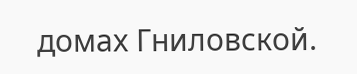домах Гниловской.